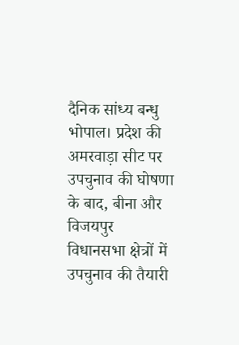दैनिक सांध्य बन्धु भोपाल। प्रदेश की अमरवाड़ा सीट पर उपचुनाव की घोषणा के बाद, बीना और विजयपुर विधानसभा क्षेत्रों में उपचुनाव की तैयारी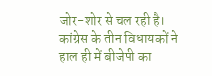जोर-शोर से चल रही है। कांग्रेस के तीन विधायकों ने हाल ही में बीजेपी का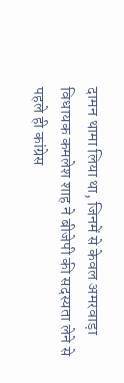दामन थामा लिया था, जिनमें से केवल अमरवाड़ा विधायक कमलेश शाह ने बीजेपी की सदस्यता लेने से पहले ही कांग्रेस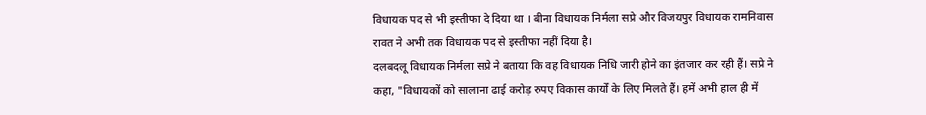विधायक पद से भी इस्तीफा दे दिया था । बीना विधायक निर्मला सप्रे और विजयपुर विधायक रामनिवास रावत ने अभी तक विधायक पद से इस्तीफा नहीं दिया है।
दलबदलू विधायक निर्मला सप्रे ने बताया कि वह विधायक निधि जारी होने का इंतजार कर रही हैं। सप्रे ने कहा, "विधायकों को सालाना ढाई करोड़ रुपए विकास कार्यों के लिए मिलते हैं। हमें अभी हाल ही में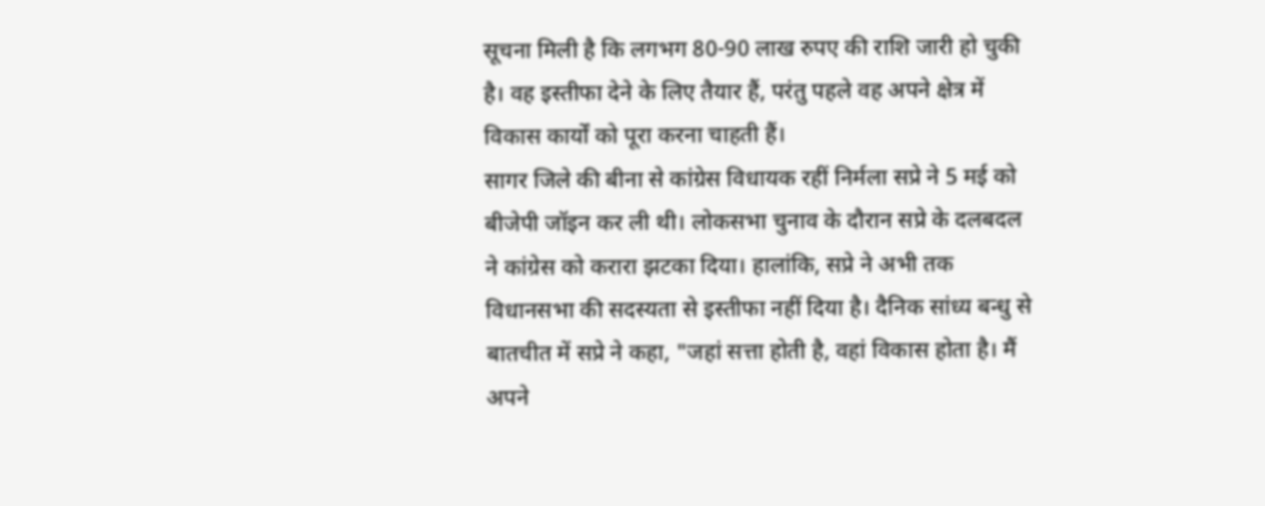सूचना मिली है कि लगभग 80-90 लाख रुपए की राशि जारी हो चुकी है। वह इस्तीफा देने के लिए तैयार हैं, परंतु पहले वह अपने क्षेत्र में विकास कार्यों को पूरा करना चाहती हैं।
सागर जिले की बीना से कांग्रेस विधायक रहीं निर्मला सप्रे ने 5 मई को बीजेपी जॉइन कर ली थी। लोकसभा चुनाव के दौरान सप्रे के दलबदल ने कांग्रेस को करारा झटका दिया। हालांकि, सप्रे ने अभी तक विधानसभा की सदस्यता से इस्तीफा नहीं दिया है। दैनिक सांध्य बन्धु से बातचीत में सप्रे ने कहा, "जहां सत्ता होती है, वहां विकास होता है। मैं अपने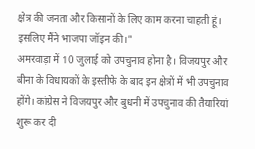क्षेत्र की जनता और किसानों के लिए काम करना चाहती हूं। इसलिए मैंने भाजपा जॉइन की।"
अमरवाड़ा में 10 जुलाई को उपचुनाव होना है। विजयपुर और बीना के विधायकों के इस्तीफे के बाद इन क्षेत्रों में भी उपचुनाव होंगे। कांग्रेस ने विजयपुर और बुधनी में उपचुनाव की तैयारियां शुरू कर दी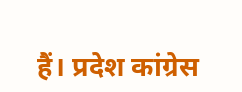हैं। प्रदेश कांग्रेस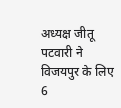अध्यक्ष जीतू पटवारी ने विजयपुर के लिए 6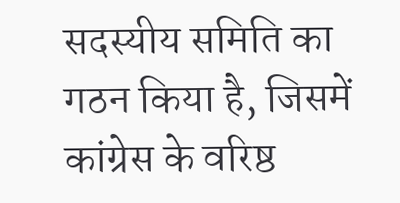सदस्यीय समिति का गठन किया है, जिसमें कांग्रेस के वरिष्ठ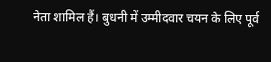नेता शामिल हैं। बुधनी में उम्मीदवार चयन के लिए पूर्व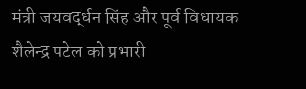मंत्री जयवर्द्धन सिंह और पूर्व विधायक शैलेन्द्र पटेल को प्रभारी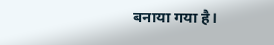बनाया गया है।